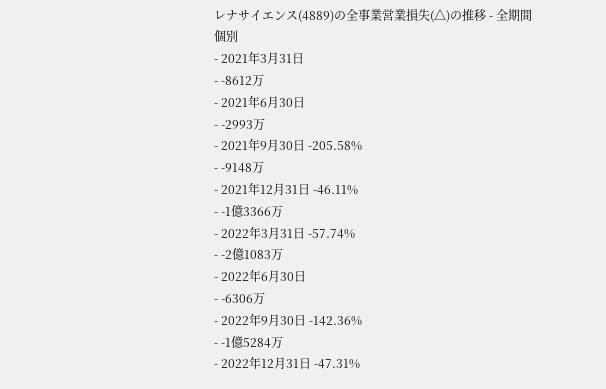レナサイエンス(4889)の全事業営業損失(△)の推移 - 全期間
個別
- 2021年3月31日
- -8612万
- 2021年6月30日
- -2993万
- 2021年9月30日 -205.58%
- -9148万
- 2021年12月31日 -46.11%
- -1億3366万
- 2022年3月31日 -57.74%
- -2億1083万
- 2022年6月30日
- -6306万
- 2022年9月30日 -142.36%
- -1億5284万
- 2022年12月31日 -47.31%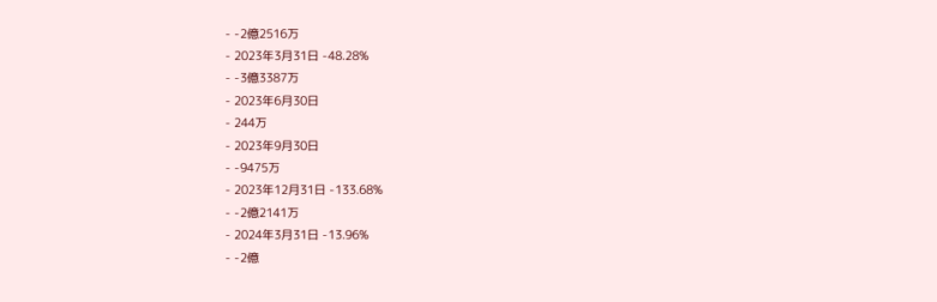- -2億2516万
- 2023年3月31日 -48.28%
- -3億3387万
- 2023年6月30日
- 244万
- 2023年9月30日
- -9475万
- 2023年12月31日 -133.68%
- -2億2141万
- 2024年3月31日 -13.96%
- -2億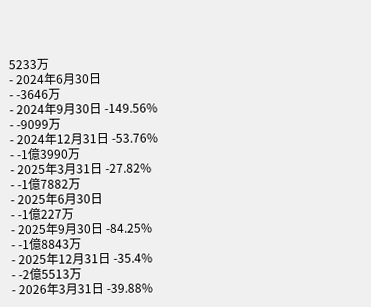5233万
- 2024年6月30日
- -3646万
- 2024年9月30日 -149.56%
- -9099万
- 2024年12月31日 -53.76%
- -1億3990万
- 2025年3月31日 -27.82%
- -1億7882万
- 2025年6月30日
- -1億227万
- 2025年9月30日 -84.25%
- -1億8843万
- 2025年12月31日 -35.4%
- -2億5513万
- 2026年3月31日 -39.88%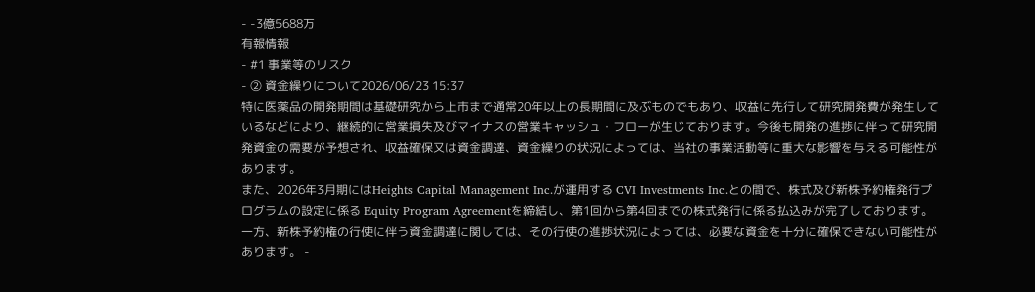- -3億5688万
有報情報
- #1 事業等のリスク
- ② 資金繰りについて2026/06/23 15:37
特に医薬品の開発期間は基礎研究から上市まで通常20年以上の長期間に及ぶものでもあり、収益に先行して研究開発費が発生しているなどにより、継続的に営業損失及びマイナスの営業キャッシュ・フローが生じております。今後も開発の進捗に伴って研究開発資金の需要が予想され、収益確保又は資金調達、資金繰りの状況によっては、当社の事業活動等に重大な影響を与える可能性があります。
また、2026年3月期にはHeights Capital Management Inc.が運用する CVI Investments Inc.との間で、株式及び新株予約権発行プログラムの設定に係る Equity Program Agreementを締結し、第1回から第4回までの株式発行に係る払込みが完了しております。一方、新株予約権の行使に伴う資金調達に関しては、その行使の進捗状況によっては、必要な資金を十分に確保できない可能性があります。 -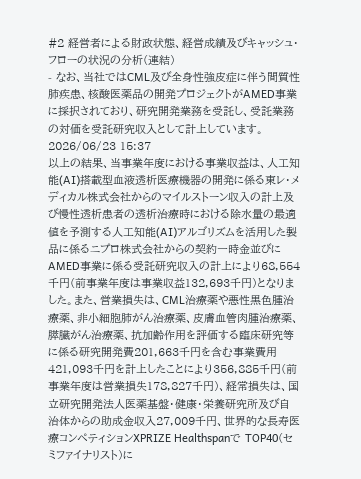#2 経営者による財政状態、経営成績及びキャッシュ・フローの状況の分析(連結)
- なお、当社ではCML及び全身性強皮症に伴う間質性肺疾患、核酸医薬品の開発プロジェクトがAMED事業に採択されており、研究開発業務を受託し、受託業務の対価を受託研究収入として計上しています。2026/06/23 15:37
以上の結果、当事業年度における事業収益は、人工知能(AI)搭載型血液透析医療機器の開発に係る東レ・メディカル株式会社からのマイルストーン収入の計上及び慢性透析患者の透析治療時における除水量の最適値を予測する人工知能(AI)アルゴリズムを活用した製品に係るニプロ株式会社からの契約一時金並びにAMED事業に係る受託研究収入の計上により68,554千円(前事業年度は事業収益132,693千円)となりました。また、営業損失は、CML治療薬や悪性黒色腫治療薬、非小細胞肺がん治療薬、皮膚血管肉腫治療薬、膵臓がん治療薬、抗加齢作用を評価する臨床研究等に係る研究開発費201,663千円を含む事業費用421,093千円を計上したことにより356,885千円(前事業年度は営業損失178,827千円)、経常損失は、国立研究開発法人医薬基盤・健康・栄養研究所及び自治体からの助成金収入27,009千円、世界的な長寿医療コンペティションXPRIZE Healthspanで TOP40(セミファイナリスト)に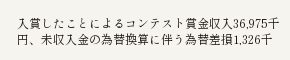入賞したことによるコンテスト賞金収入36,975千円、未収入金の為替換算に伴う為替差損1,326千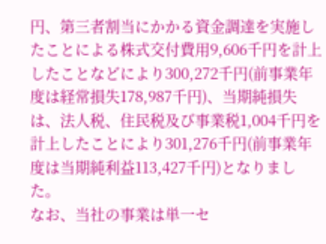円、第三者割当にかかる資金調達を実施したことによる株式交付費用9,606千円を計上したことなどにより300,272千円(前事業年度は経常損失178,987千円)、当期純損失は、法人税、住民税及び事業税1,004千円を計上したことにより301,276千円(前事業年度は当期純利益113,427千円)となりました。
なお、当社の事業は単一セ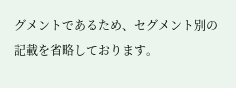グメントであるため、セグメント別の記載を省略しております。